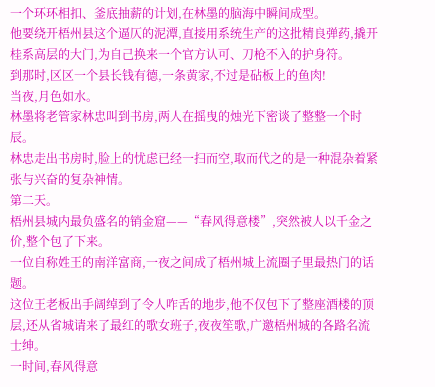一个环环相扣、釜底抽薪的计划,在林墨的脑海中瞬间成型。
他要绕开梧州县这个逼仄的泥潭,直接用系统生产的这批精良弹药,撬开桂系高层的大门,为自己换来一个官方认可、刀枪不入的护身符。
到那时,区区一个县长钱有德,一条黄家,不过是砧板上的鱼肉!
当夜,月色如水。
林墨将老管家林忠叫到书房,两人在摇曳的烛光下密谈了整整一个时辰。
林忠走出书房时,脸上的忧虑已经一扫而空,取而代之的是一种混杂着紧张与兴奋的复杂神情。
第二天。
梧州县城内最负盛名的销金窟——“春风得意楼”,突然被人以千金之价,整个包了下来。
一位自称姓王的南洋富商,一夜之间成了梧州城上流圈子里最热门的话题。
这位王老板出手阔绰到了令人咋舌的地步,他不仅包下了整座酒楼的顶层,还从省城请来了最红的歌女班子,夜夜笙歌,广邀梧州城的各路名流士绅。
一时间,春风得意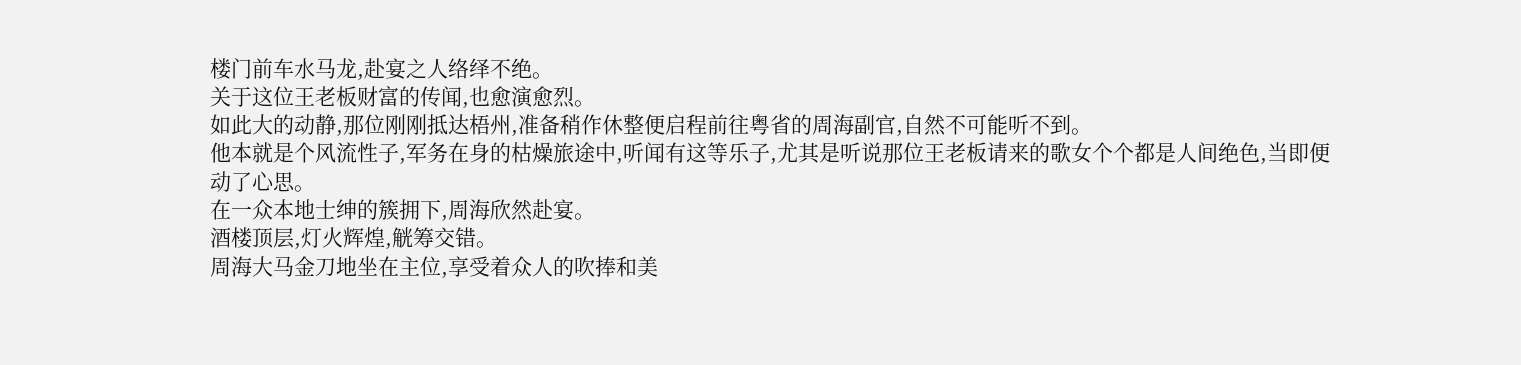楼门前车水马龙,赴宴之人络绎不绝。
关于这位王老板财富的传闻,也愈演愈烈。
如此大的动静,那位刚刚抵达梧州,准备稍作休整便启程前往粤省的周海副官,自然不可能听不到。
他本就是个风流性子,军务在身的枯燥旅途中,听闻有这等乐子,尤其是听说那位王老板请来的歌女个个都是人间绝色,当即便动了心思。
在一众本地士绅的簇拥下,周海欣然赴宴。
酒楼顶层,灯火辉煌,觥筹交错。
周海大马金刀地坐在主位,享受着众人的吹捧和美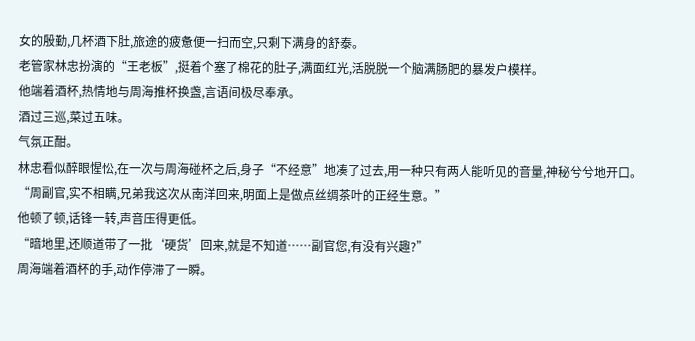女的殷勤,几杯酒下肚,旅途的疲惫便一扫而空,只剩下满身的舒泰。
老管家林忠扮演的“王老板”,挺着个塞了棉花的肚子,满面红光,活脱脱一个脑满肠肥的暴发户模样。
他端着酒杯,热情地与周海推杯换盏,言语间极尽奉承。
酒过三巡,菜过五味。
气氛正酣。
林忠看似醉眼惺忪,在一次与周海碰杯之后,身子“不经意”地凑了过去,用一种只有两人能听见的音量,神秘兮兮地开口。
“周副官,实不相瞒,兄弟我这次从南洋回来,明面上是做点丝绸茶叶的正经生意。”
他顿了顿,话锋一转,声音压得更低。
“暗地里,还顺道带了一批‘硬货’回来,就是不知道……副官您,有没有兴趣?”
周海端着酒杯的手,动作停滞了一瞬。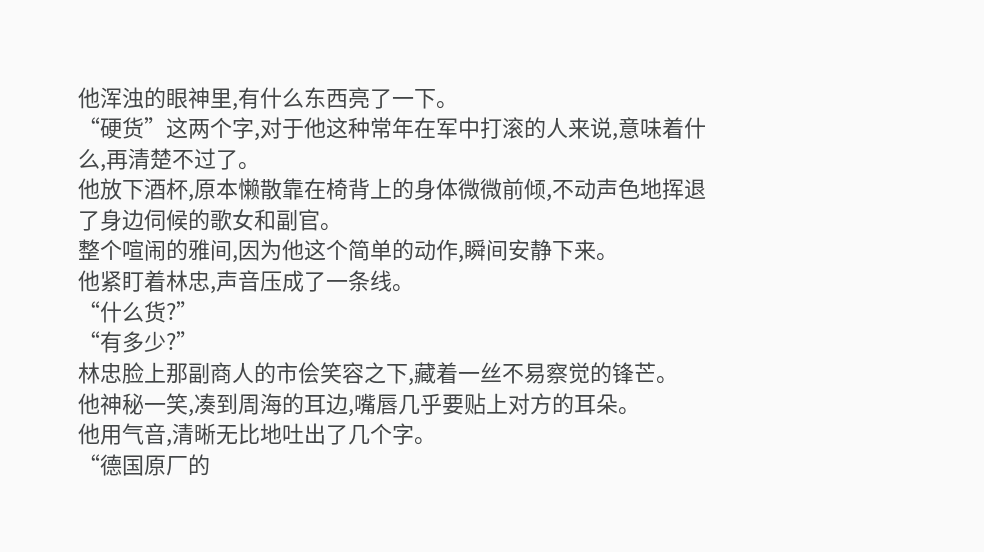他浑浊的眼神里,有什么东西亮了一下。
“硬货”这两个字,对于他这种常年在军中打滚的人来说,意味着什么,再清楚不过了。
他放下酒杯,原本懒散靠在椅背上的身体微微前倾,不动声色地挥退了身边伺候的歌女和副官。
整个喧闹的雅间,因为他这个简单的动作,瞬间安静下来。
他紧盯着林忠,声音压成了一条线。
“什么货?”
“有多少?”
林忠脸上那副商人的市侩笑容之下,藏着一丝不易察觉的锋芒。
他神秘一笑,凑到周海的耳边,嘴唇几乎要贴上对方的耳朵。
他用气音,清晰无比地吐出了几个字。
“德国原厂的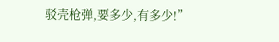驳壳枪弹,要多少,有多少!”